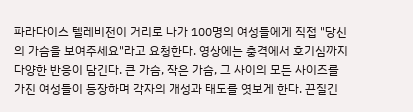파라다이스 텔레비전이 거리로 나가 100명의 여성들에게 직접 "당신의 가슴을 보여주세요"라고 요청한다. 영상에는 충격에서 호기심까지 다양한 반응이 담긴다. 큰 가슴, 작은 가슴, 그 사이의 모든 사이즈를 가진 여성들이 등장하며 각자의 개성과 태도를 엿보게 한다. 끈질긴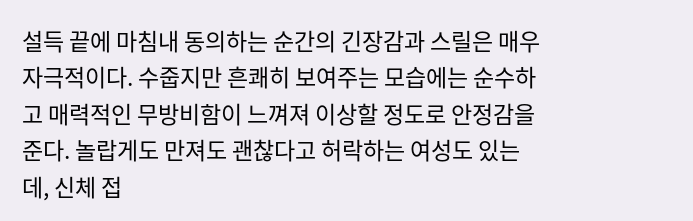설득 끝에 마침내 동의하는 순간의 긴장감과 스릴은 매우 자극적이다. 수줍지만 흔쾌히 보여주는 모습에는 순수하고 매력적인 무방비함이 느껴져 이상할 정도로 안정감을 준다. 놀랍게도 만져도 괜찮다고 허락하는 여성도 있는데, 신체 접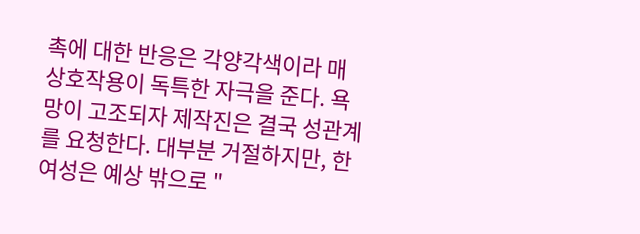촉에 대한 반응은 각양각색이라 매 상호작용이 독특한 자극을 준다. 욕망이 고조되자 제작진은 결국 성관계를 요청한다. 대부분 거절하지만, 한 여성은 예상 밖으로 "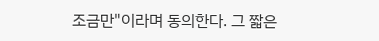조금만"이라며 동의한다. 그 짧은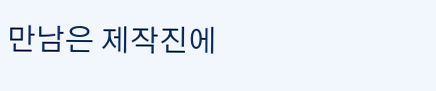만남은 제작진에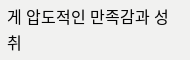게 압도적인 만족감과 성취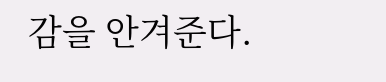감을 안겨준다.